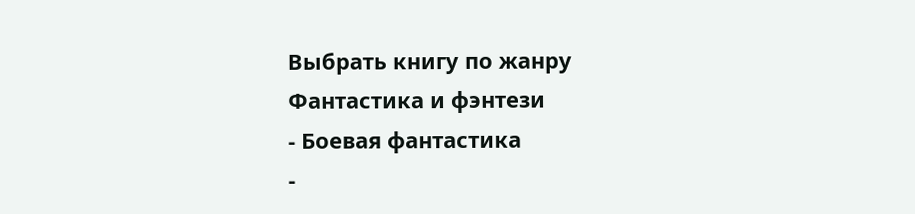Выбрать книгу по жанру
Фантастика и фэнтези
- Боевая фантастика
-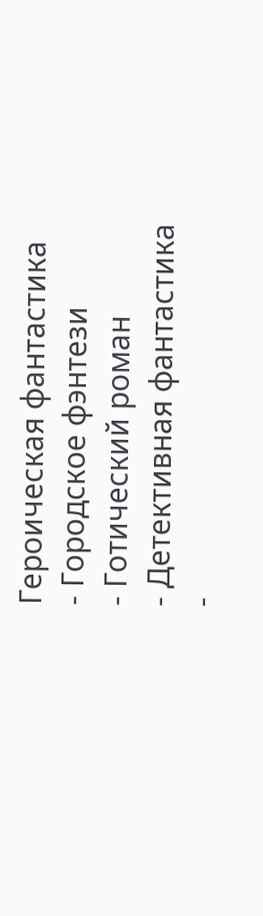Героическая фантастика
- Городское фэнтези
- Готический роман
- Детективная фантастика
-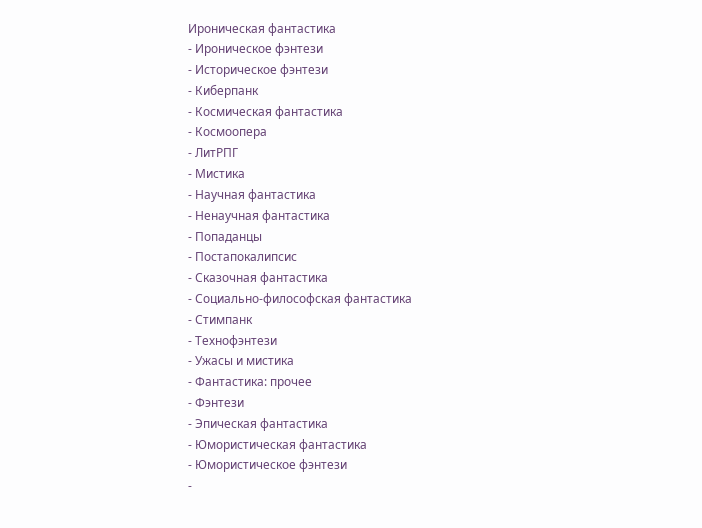Ироническая фантастика
- Ироническое фэнтези
- Историческое фэнтези
- Киберпанк
- Космическая фантастика
- Космоопера
- ЛитРПГ
- Мистика
- Научная фантастика
- Ненаучная фантастика
- Попаданцы
- Постапокалипсис
- Сказочная фантастика
- Социально-философская фантастика
- Стимпанк
- Технофэнтези
- Ужасы и мистика
- Фантастика: прочее
- Фэнтези
- Эпическая фантастика
- Юмористическая фантастика
- Юмористическое фэнтези
-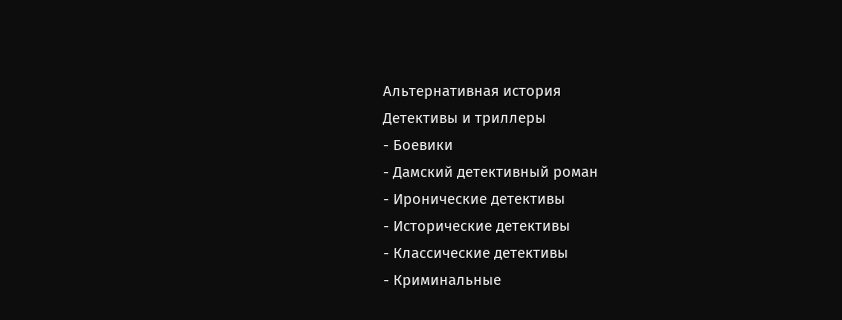Альтернативная история
Детективы и триллеры
- Боевики
- Дамский детективный роман
- Иронические детективы
- Исторические детективы
- Классические детективы
- Криминальные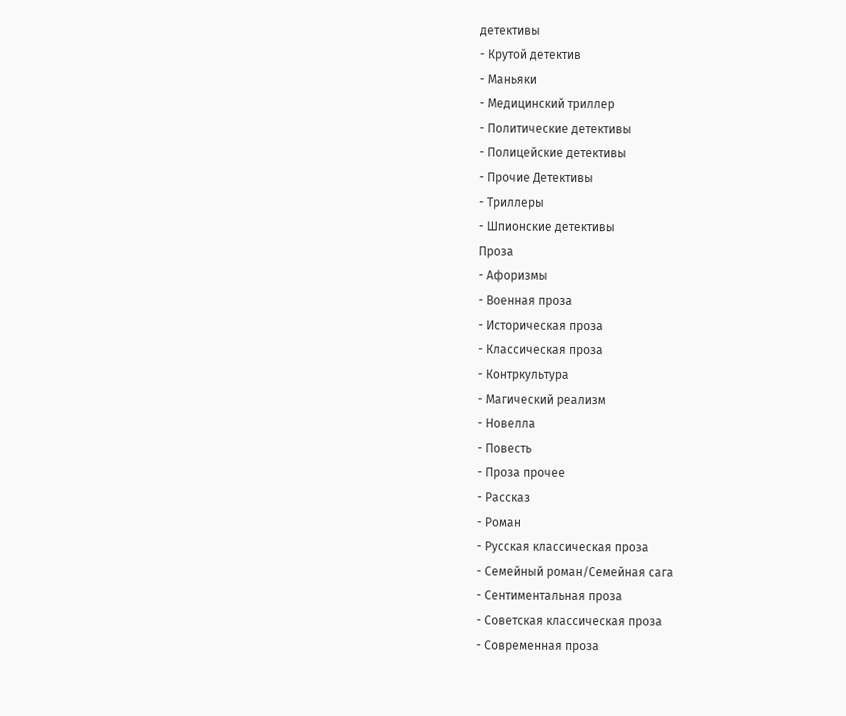детективы
- Крутой детектив
- Маньяки
- Медицинский триллер
- Политические детективы
- Полицейские детективы
- Прочие Детективы
- Триллеры
- Шпионские детективы
Проза
- Афоризмы
- Военная проза
- Историческая проза
- Классическая проза
- Контркультура
- Магический реализм
- Новелла
- Повесть
- Проза прочее
- Рассказ
- Роман
- Русская классическая проза
- Семейный роман/Семейная сага
- Сентиментальная проза
- Советская классическая проза
- Современная проза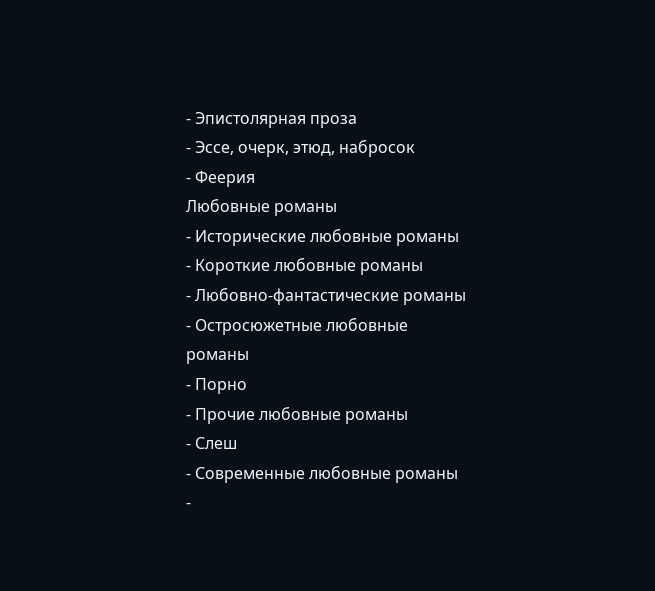- Эпистолярная проза
- Эссе, очерк, этюд, набросок
- Феерия
Любовные романы
- Исторические любовные романы
- Короткие любовные романы
- Любовно-фантастические романы
- Остросюжетные любовные романы
- Порно
- Прочие любовные романы
- Слеш
- Современные любовные романы
-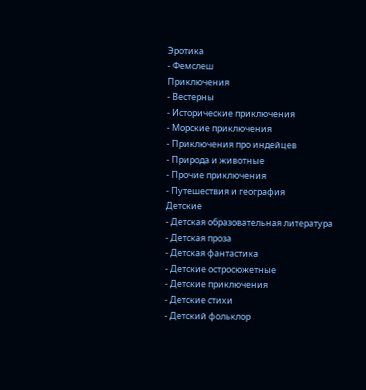Эротика
- Фемслеш
Приключения
- Вестерны
- Исторические приключения
- Морские приключения
- Приключения про индейцев
- Природа и животные
- Прочие приключения
- Путешествия и география
Детские
- Детская образовательная литература
- Детская проза
- Детская фантастика
- Детские остросюжетные
- Детские приключения
- Детские стихи
- Детский фольклор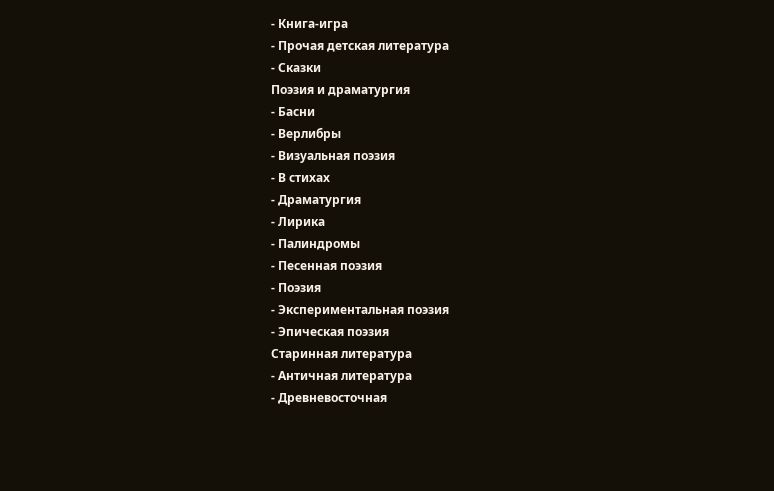- Книга-игра
- Прочая детская литература
- Сказки
Поэзия и драматургия
- Басни
- Верлибры
- Визуальная поэзия
- В стихах
- Драматургия
- Лирика
- Палиндромы
- Песенная поэзия
- Поэзия
- Экспериментальная поэзия
- Эпическая поэзия
Старинная литература
- Античная литература
- Древневосточная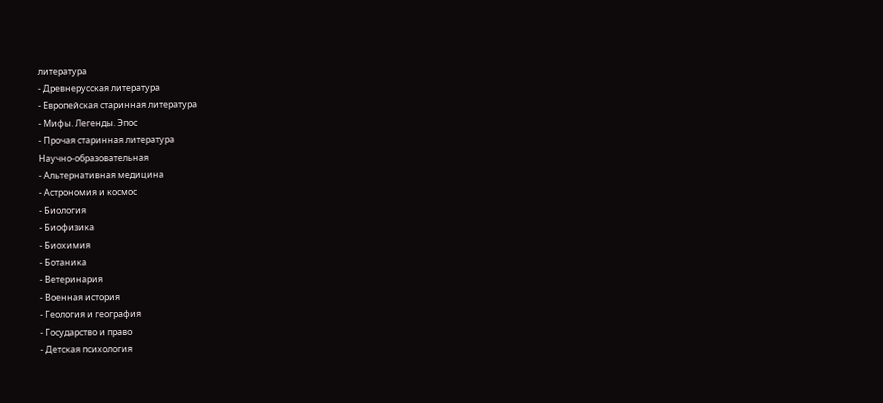литература
- Древнерусская литература
- Европейская старинная литература
- Мифы. Легенды. Эпос
- Прочая старинная литература
Научно-образовательная
- Альтернативная медицина
- Астрономия и космос
- Биология
- Биофизика
- Биохимия
- Ботаника
- Ветеринария
- Военная история
- Геология и география
- Государство и право
- Детская психология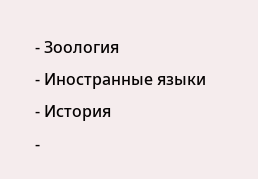- Зоология
- Иностранные языки
- История
-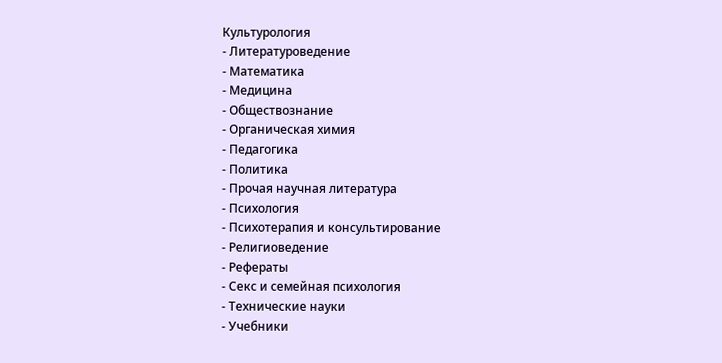Культурология
- Литературоведение
- Математика
- Медицина
- Обществознание
- Органическая химия
- Педагогика
- Политика
- Прочая научная литература
- Психология
- Психотерапия и консультирование
- Религиоведение
- Рефераты
- Секс и семейная психология
- Технические науки
- Учебники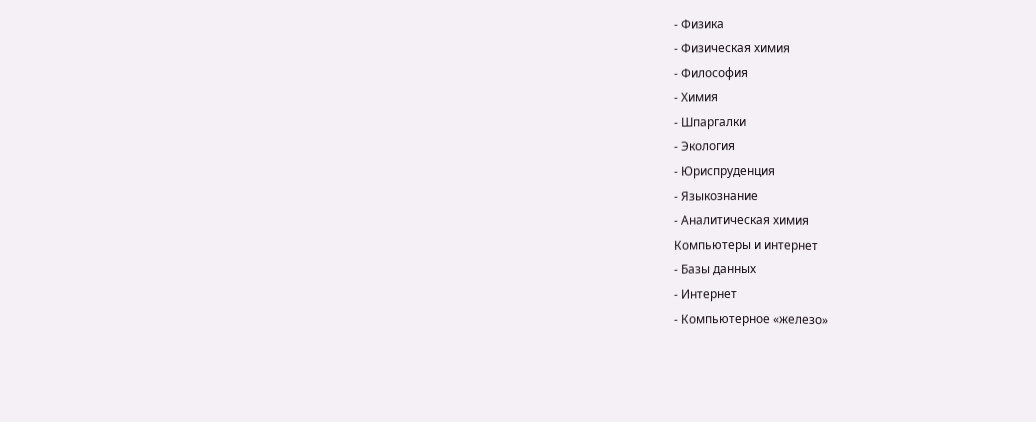- Физика
- Физическая химия
- Философия
- Химия
- Шпаргалки
- Экология
- Юриспруденция
- Языкознание
- Аналитическая химия
Компьютеры и интернет
- Базы данных
- Интернет
- Компьютерное «железо»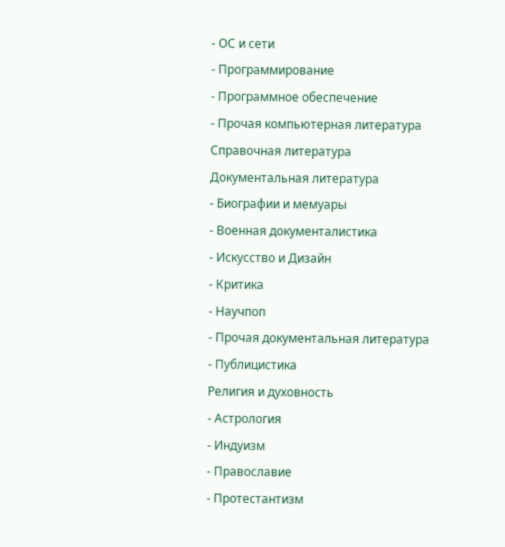- ОС и сети
- Программирование
- Программное обеспечение
- Прочая компьютерная литература
Справочная литература
Документальная литература
- Биографии и мемуары
- Военная документалистика
- Искусство и Дизайн
- Критика
- Научпоп
- Прочая документальная литература
- Публицистика
Религия и духовность
- Астрология
- Индуизм
- Православие
- Протестантизм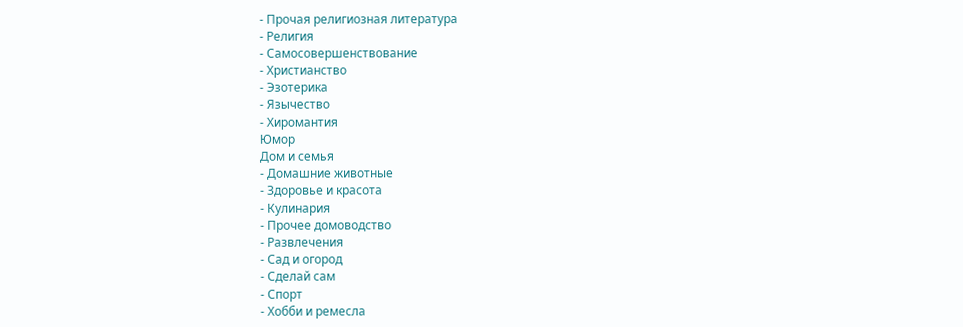- Прочая религиозная литература
- Религия
- Самосовершенствование
- Христианство
- Эзотерика
- Язычество
- Хиромантия
Юмор
Дом и семья
- Домашние животные
- Здоровье и красота
- Кулинария
- Прочее домоводство
- Развлечения
- Сад и огород
- Сделай сам
- Спорт
- Хобби и ремесла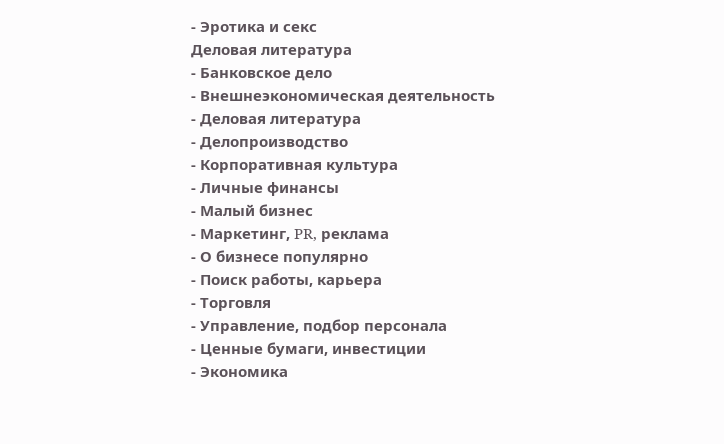- Эротика и секс
Деловая литература
- Банковское дело
- Внешнеэкономическая деятельность
- Деловая литература
- Делопроизводство
- Корпоративная культура
- Личные финансы
- Малый бизнес
- Маркетинг, PR, реклама
- О бизнесе популярно
- Поиск работы, карьера
- Торговля
- Управление, подбор персонала
- Ценные бумаги, инвестиции
- Экономика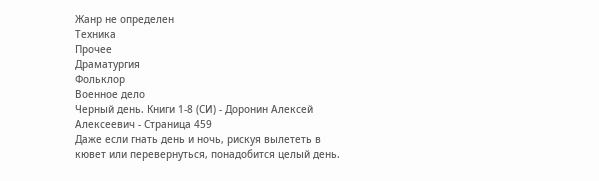Жанр не определен
Техника
Прочее
Драматургия
Фольклор
Военное дело
Черный день. Книги 1-8 (СИ) - Доронин Алексей Алексеевич - Страница 459
Даже если гнать день и ночь, рискуя вылететь в кювет или перевернуться, понадобится целый день.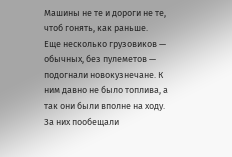Машины не те и дороги не те, чтоб гонять, как раньше.
Еще несколько грузовиков — обычных, без пулеметов — подогнали новокузнечане. К ним давно не было топлива, а так они были вполне на ходу. За них пообещали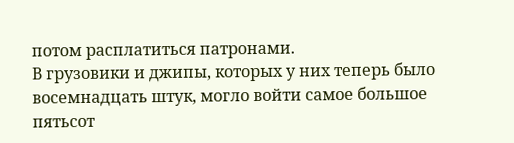потом расплатиться патронами.
В грузовики и джипы, которых у них теперь было восемнадцать штук, могло войти самое большое пятьсот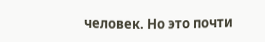человек. Но это почти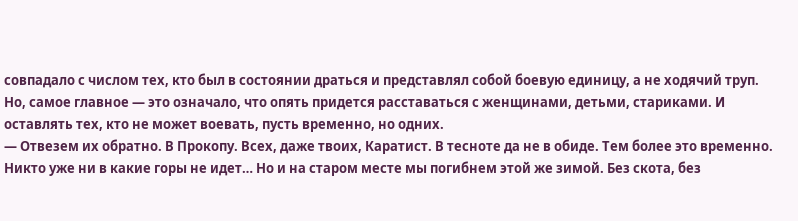совпадало с числом тех, кто был в состоянии драться и представлял собой боевую единицу, а не ходячий труп.
Но, самое главное — это означало, что опять придется расставаться с женщинами, детьми, стариками. И оставлять тех, кто не может воевать, пусть временно, но одних.
— Отвезем их обратно. В Прокопу. Всех, даже твоих, Каратист. В тесноте да не в обиде. Тем более это временно. Никто уже ни в какие горы не идет… Но и на старом месте мы погибнем этой же зимой. Без скота, без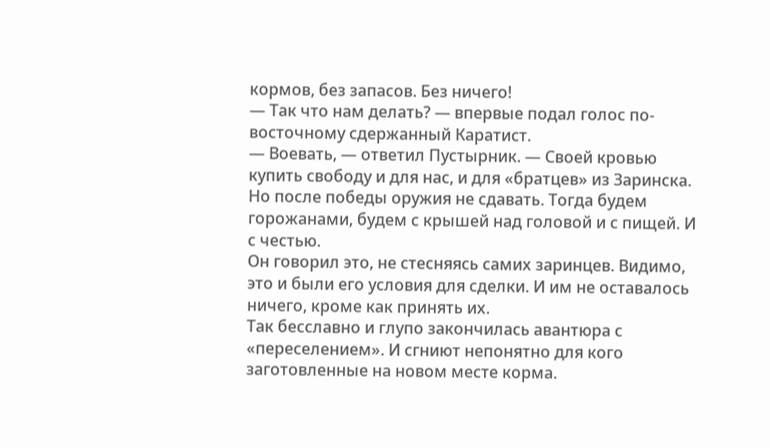кормов, без запасов. Без ничего!
— Так что нам делать? — впервые подал голос по-восточному сдержанный Каратист.
— Воевать, — ответил Пустырник. — Своей кровью купить свободу и для нас, и для «братцев» из Заринска. Но после победы оружия не сдавать. Тогда будем горожанами, будем с крышей над головой и с пищей. И с честью.
Он говорил это, не стесняясь самих заринцев. Видимо, это и были его условия для сделки. И им не оставалось ничего, кроме как принять их.
Так бесславно и глупо закончилась авантюра с «переселением». И сгниют непонятно для кого заготовленные на новом месте корма.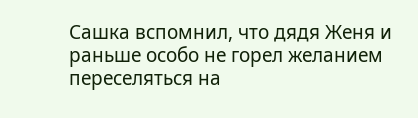Сашка вспомнил, что дядя Женя и раньше особо не горел желанием переселяться на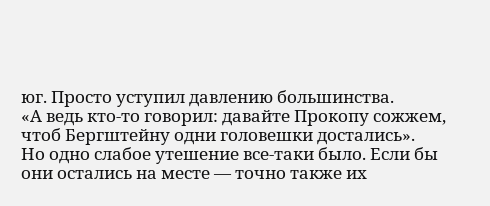юг. Просто уступил давлению большинства.
«А ведь кто-то говорил: давайте Прокопу сожжем, чтоб Бергштейну одни головешки достались».
Но одно слабое утешение все-таки было. Если бы они остались на месте — точно также их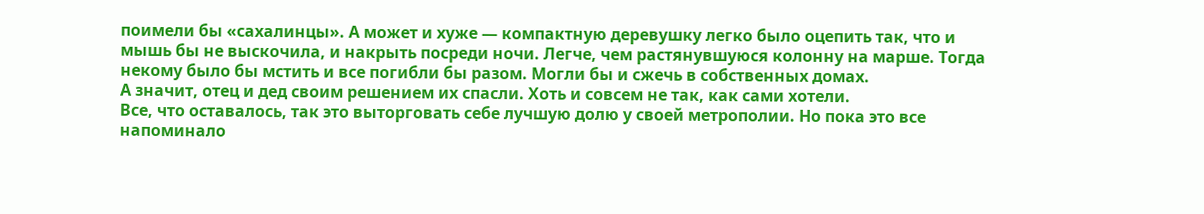поимели бы «сахалинцы». А может и хуже — компактную деревушку легко было оцепить так, что и мышь бы не выскочила, и накрыть посреди ночи. Легче, чем растянувшуюся колонну на марше. Тогда некому было бы мстить и все погибли бы разом. Могли бы и сжечь в собственных домах.
А значит, отец и дед своим решением их спасли. Хоть и совсем не так, как сами хотели.
Все, что оставалось, так это выторговать себе лучшую долю у своей метрополии. Но пока это все напоминало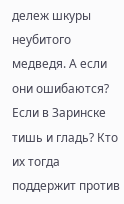дележ шкуры неубитого медведя. А если они ошибаются? Если в Заринске тишь и гладь? Кто их тогда поддержит против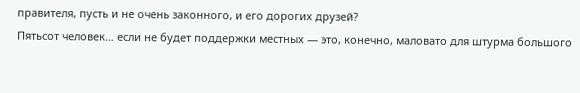правителя, пусть и не очень законного, и его дорогих друзей?
Пятьсот человек… если не будет поддержки местных — это, конечно, маловато для штурма большого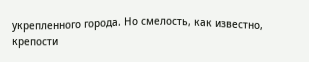укрепленного города. Но смелость, как известно, крепости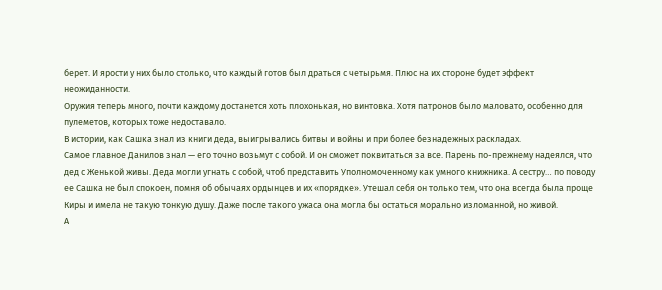берет. И ярости у них было столько, что каждый готов был драться с четырьмя. Плюс на их стороне будет эффект неожиданности.
Оружия теперь много, почти каждому достанется хоть плохонькая, но винтовка. Хотя патронов было маловато, особенно для пулеметов, которых тоже недоставало.
В истории, как Сашка знал из книги деда, выигрывались битвы и войны и при более безнадежных раскладах.
Самое главное Данилов знал — его точно возьмут с собой. И он сможет поквитаться за все. Парень по-прежнему надеялся, что дед с Женькой живы. Деда могли угнать с собой, чтоб представить Уполномоченному как умного книжника. А сестру… по поводу ее Сашка не был спокоен, помня об обычаях ордынцев и их «порядке». Утешал себя он только тем, что она всегда была проще Киры и имела не такую тонкую душу. Даже после такого ужаса она могла бы остаться морально изломанной, но живой.
А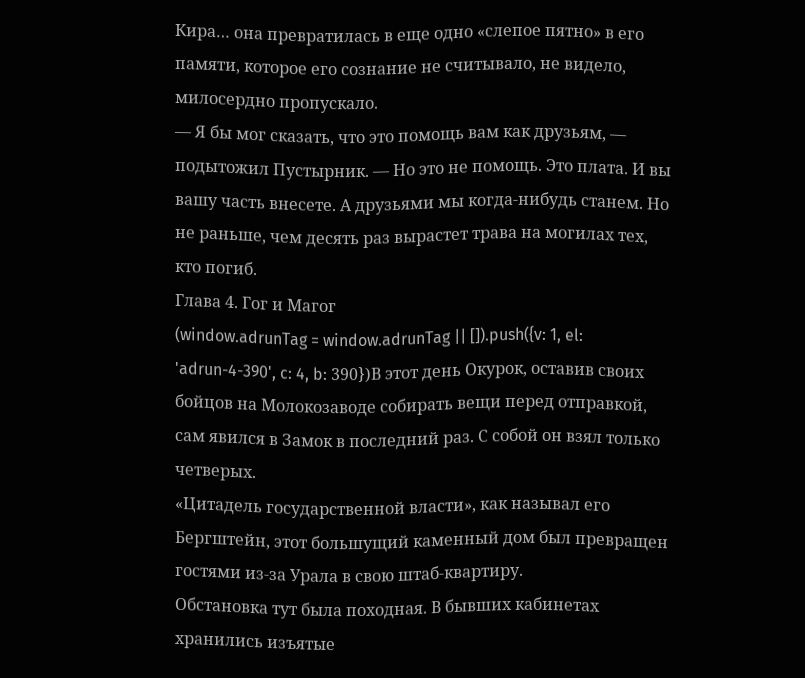Кира… она превратилась в еще одно «слепое пятно» в его памяти, которое его сознание не считывало, не видело, милосердно пропускало.
— Я бы мог сказать, что это помощь вам как друзьям, — подытожил Пустырник. — Но это не помощь. Это плата. И вы вашу часть внесете. А друзьями мы когда-нибудь станем. Но не раньше, чем десять раз вырастет трава на могилах тех, кто погиб.
Глава 4. Гог и Магог
(window.adrunTag = window.adrunTag || []).push({v: 1, el: 'adrun-4-390', c: 4, b: 390})В этот день Окурок, оставив своих бойцов на Молокозаводе собирать вещи перед отправкой, сам явился в Замок в последний раз. С собой он взял только четверых.
«Цитадель государственной власти», как называл его Бергштейн, этот большущий каменный дом был превращен гостями из-за Урала в свою штаб-квартиру.
Обстановка тут была походная. В бывших кабинетах хранились изъятые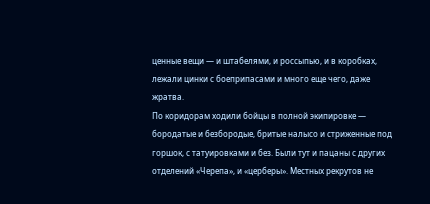ценные вещи — и штабелями, и россыпью, и в коробках, лежали цинки с боеприпасами и много еще чего, даже жратва.
По коридорам ходили бойцы в полной экипировке — бородатые и безбородые, бритые налысо и стриженные под горшок, с татуировками и без. Были тут и пацаны с других отделений «Черепа», и «церберы». Местных рекрутов не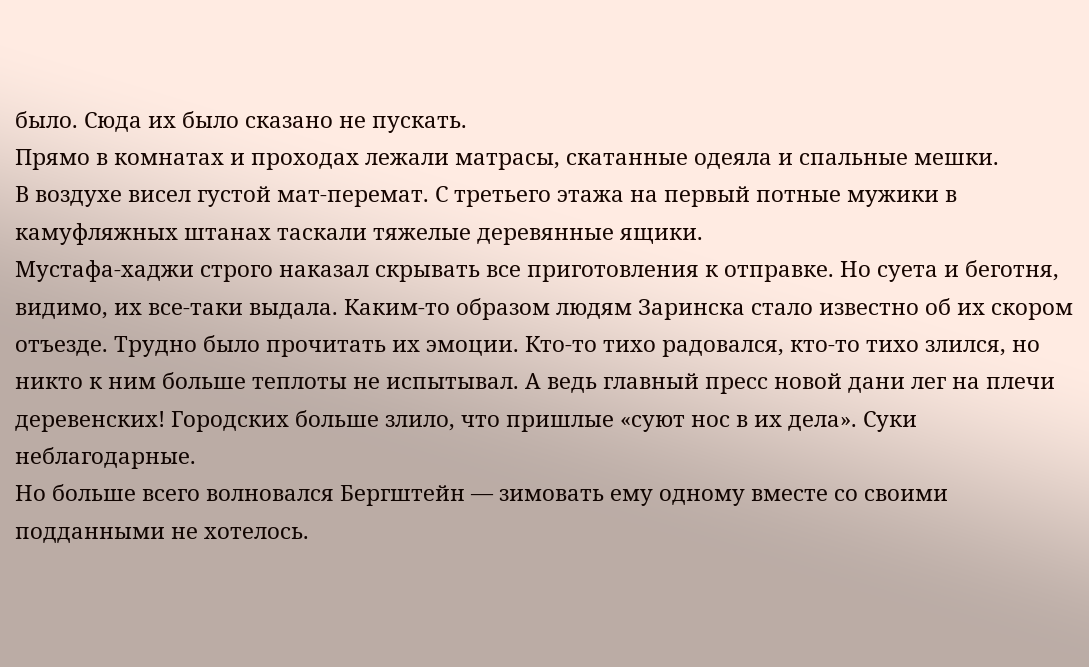было. Сюда их было сказано не пускать.
Прямо в комнатах и проходах лежали матрасы, скатанные одеяла и спальные мешки.
В воздухе висел густой мат-перемат. С третьего этажа на первый потные мужики в камуфляжных штанах таскали тяжелые деревянные ящики.
Мустафа-хаджи строго наказал скрывать все приготовления к отправке. Но суета и беготня, видимо, их все-таки выдала. Каким-то образом людям Заринска стало известно об их скором отъезде. Трудно было прочитать их эмоции. Кто-то тихо радовался, кто-то тихо злился, но никто к ним больше теплоты не испытывал. А ведь главный пресс новой дани лег на плечи деревенских! Городских больше злило, что пришлые «суют нос в их дела». Суки неблагодарные.
Но больше всего волновался Бергштейн — зимовать ему одному вместе со своими подданными не хотелось.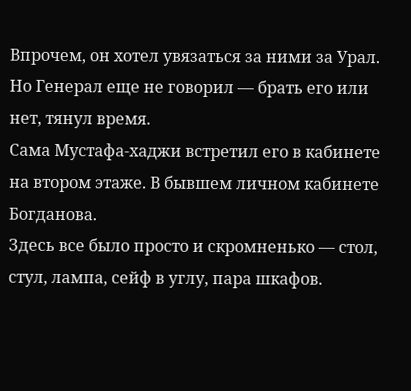Впрочем, он хотел увязаться за ними за Урал. Но Генерал еще не говорил — брать его или нет, тянул время.
Сама Мустафа-хаджи встретил его в кабинете на втором этаже. В бывшем личном кабинете Богданова.
Здесь все было просто и скромненько — стол, стул, лампа, сейф в углу, пара шкафов.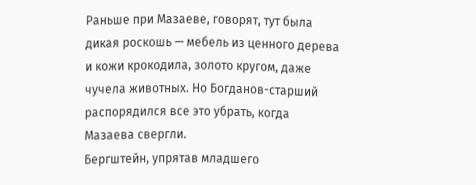Раньше при Мазаеве, говорят, тут была дикая роскошь — мебель из ценного дерева и кожи крокодила, золото кругом, даже чучела животных. Но Богданов-старший распорядился все это убрать, когда Мазаева свергли.
Бергштейн, упрятав младшего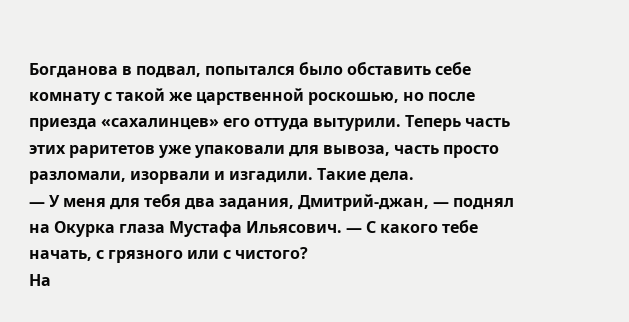Богданова в подвал, попытался было обставить себе комнату с такой же царственной роскошью, но после приезда «сахалинцев» его оттуда вытурили. Теперь часть этих раритетов уже упаковали для вывоза, часть просто разломали, изорвали и изгадили. Такие дела.
— У меня для тебя два задания, Дмитрий-джан, — поднял на Окурка глаза Мустафа Ильясович. — С какого тебе начать, с грязного или с чистого?
На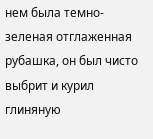нем была темно-зеленая отглаженная рубашка, он был чисто выбрит и курил глиняную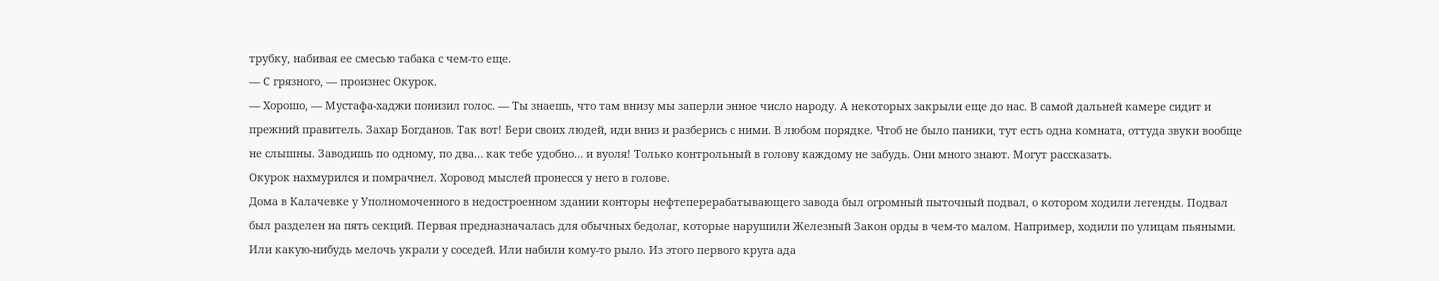трубку, набивая ее смесью табака с чем-то еще.
— С грязного, — произнес Окурок.
— Хорошо, — Мустафа-хаджи понизил голос. — Ты знаешь, что там внизу мы заперли энное число народу. А некоторых закрыли еще до нас. В самой дальней камере сидит и прежний правитель. Захар Богданов. Так вот! Бери своих людей, иди вниз и разберись с ними. В любом порядке. Чтоб не было паники, тут есть одна комната, оттуда звуки вообще не слышны. Заводишь по одному, по два… как тебе удобно… и вуоля! Только контрольный в голову каждому не забудь. Они много знают. Могут рассказать.
Окурок нахмурился и помрачнел. Хоровод мыслей пронесся у него в голове.
Дома в Калачевке у Уполномоченного в недостроенном здании конторы нефтеперерабатывающего завода был огромный пыточный подвал, о котором ходили легенды. Подвал был разделен на пять секций. Первая предназначалась для обычных бедолаг, которые нарушили Железный Закон орды в чем-то малом. Например, ходили по улицам пьяными. Или какую-нибудь мелочь украли у соседей. Или набили кому-то рыло. Из этого первого круга ада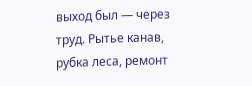выход был — через труд. Рытье канав, рубка леса, ремонт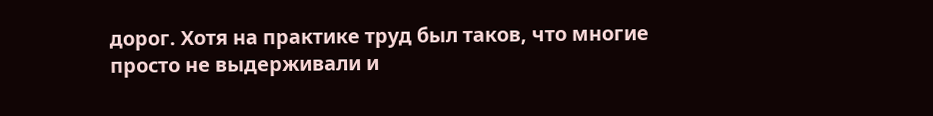дорог. Хотя на практике труд был таков, что многие просто не выдерживали и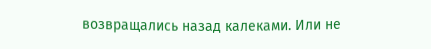возвращались назад калеками. Или не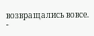возвращались вовсе.
-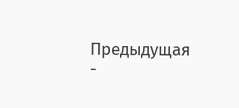Предыдущая
-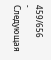459/656
- Следующая